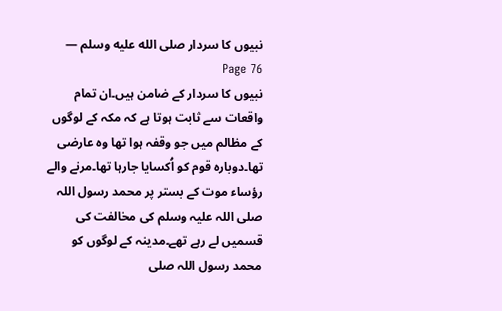نبیوں کا سردار صلى الله عليه وسلم — Page 76
نبیوں کا سردار کے ضامن ہیں۔ان تمام واقعات سے ثابت ہوتا ہے کہ مکہ کے لوگوں کے مظالم میں جو وقفہ ہوا تھا وہ عارضی تھا۔دوبارہ قوم کو اُکسایا جارہا تھا۔مرنے والے رؤساء موت کے بستر پر محمد رسول اللہ صلی اللہ علیہ وسلم کی مخالفت کی قسمیں لے رہے تھے۔مدینہ کے لوگوں کو محمد رسول اللہ صلی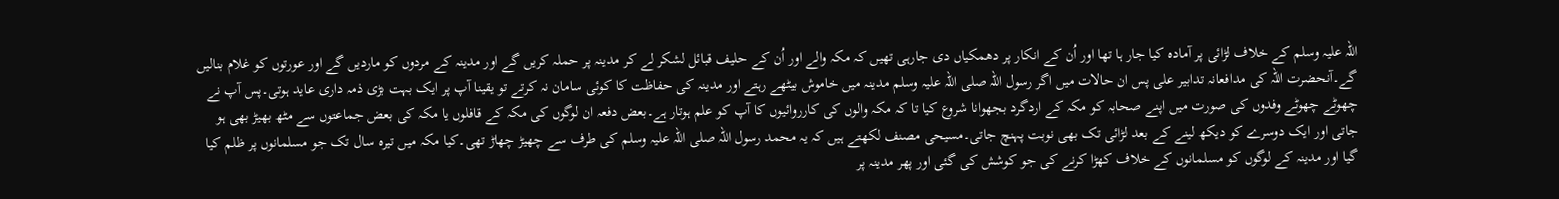اللہ علیہ وسلم کے خلاف لڑائی پر آمادہ کیا جار ہا تھا اور اُن کے انکار پر دھمکیاں دی جارہی تھیں کہ مکہ والے اور اُن کے حلیف قبائل لشکر لے کر مدینہ پر حملہ کریں گے اور مدینہ کے مردوں کو ماردیں گے اور عورتوں کو غلام بنالیں گے۔آنحضرت اللہ کی مدافعانہ تدابیر علی پس ان حالات میں اگر رسول اللہ صلی اللہ علیہ وسلم مدینہ میں خاموش بیٹھے رہتے اور مدینہ کی حفاظت کا کوئی سامان نہ کرتے تو یقینا آپ پر ایک بہت بڑی ذمہ داری عاید ہوتی۔پس آپ نے چھوٹے چھوٹے وفدوں کی صورت میں اپنے صحابہ کو مکہ کے اردگرد بجھوانا شروع کیا تا کہ مکہ والوں کی کارروائیوں کا آپ کو علم ہوتار ہے۔بعض دفعہ ان لوگوں کی مکہ کے قافلوں یا مکہ کی بعض جماعتوں سے مٹھ بھیڑ بھی ہو جاتی اور ایک دوسرے کو دیکھ لینے کے بعد لڑائی تک بھی نوبت پہنچ جاتی۔مسیحی مصنف لکھتے ہیں کہ یہ محمد رسول اللہ صلی اللہ علیہ وسلم کی طرف سے چھیڑ چھاڑ تھی۔کیا مکہ میں تیرہ سال تک جو مسلمانوں پر ظلم کیا گیا اور مدینہ کے لوگوں کو مسلمانوں کے خلاف کھڑا کرنے کی جو کوشش کی گئی اور پھر مدینہ پر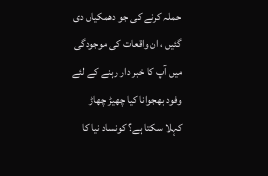حملہ کرنے کی جو دھمکیاں دی گئیں ، ان واقعات کی موجودگی میں آپ کا خبر دار رہنے کے لئے وفود بھجوانا کیا چھیڑ چھاڑ کہلا سکتا ہے؟ کونساد نیا کا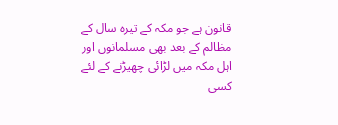قانون ہے جو مکہ کے تیرہ سال کے مظالم کے بعد بھی مسلمانوں اور اہل مکہ میں لڑائی چھیڑنے کے لئے کسی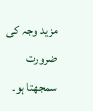مزید وجہ کی ضرورت سمجھتا ہو۔